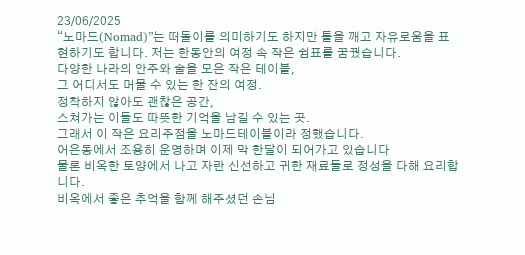23/06/2025
“노마드(Nomad)”는 떠돌이를 의미하기도 하지만 틀을 깨고 자유로움을 표현하기도 합니다. 저는 한동안의 여정 속 작은 쉼표를 꿈꿨습니다.
다양한 나라의 안주와 술을 모은 작은 테이블,
그 어디서도 머물 수 있는 한 잔의 여정.
정착하지 않아도 괜찮은 공간,
스쳐가는 이들도 따뜻한 기억을 남길 수 있는 곳.
그래서 이 작은 요리주점을 노마드테이블이라 정했습니다.
어은동에서 조용히 운영하며 이제 막 한달이 되어가고 있습니다
물론 비옥한 토양에서 나고 자란 신선하고 귀한 재료들로 정성을 다해 요리합니다.
비옥에서 좋은 추억을 함께 해주셨던 손님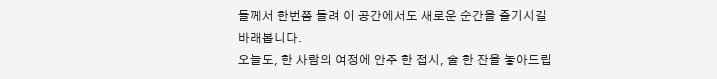들께서 한번쯤 들려 이 공간에서도 새로운 순간을 즐기시길 바래봅니다.
오늘도, 한 사람의 여정에 안주 한 접시, 술 한 잔을 놓아드립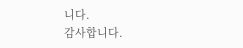니다.
감사합니다.